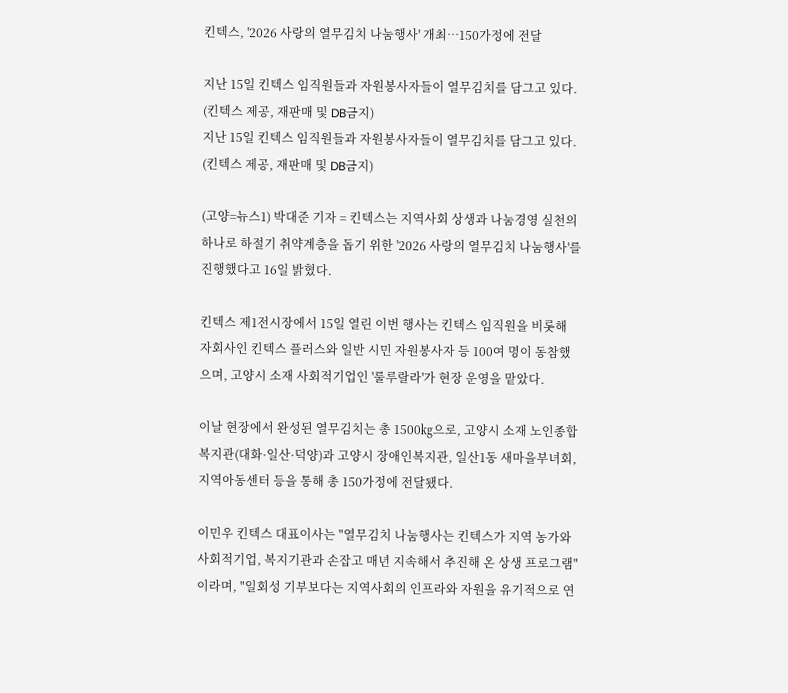킨텍스, '2026 사랑의 열무김치 나눔행사' 개최…150가정에 전달

지난 15일 킨텍스 임직원들과 자원봉사자들이 열무김치를 담그고 있다. (킨텍스 제공, 재판매 및 DB금지)
지난 15일 킨텍스 임직원들과 자원봉사자들이 열무김치를 담그고 있다. (킨텍스 제공, 재판매 및 DB금지)

(고양=뉴스1) 박대준 기자 = 킨텍스는 지역사회 상생과 나눔경영 실천의 하나로 하절기 취약계층을 돕기 위한 '2026 사랑의 열무김치 나눔행사'를 진행했다고 16일 밝혔다.

킨텍스 제1전시장에서 15일 열린 이번 행사는 킨텍스 임직원을 비롯해 자회사인 킨텍스 플러스와 일반 시민 자원봉사자 등 100여 명이 동참했으며, 고양시 소재 사회적기업인 '룰루랄라'가 현장 운영을 맡았다.

이날 현장에서 완성된 열무김치는 총 1500㎏으로, 고양시 소재 노인종합복지관(대화·일산·덕양)과 고양시 장애인복지관, 일산1동 새마을부녀회, 지역아동센터 등을 통해 총 150가정에 전달됐다.

이민우 킨텍스 대표이사는 "열무김치 나눔행사는 킨텍스가 지역 농가와 사회적기업, 복지기관과 손잡고 매년 지속해서 추진해 온 상생 프로그램"이라며, "일회성 기부보다는 지역사회의 인프라와 자원을 유기적으로 연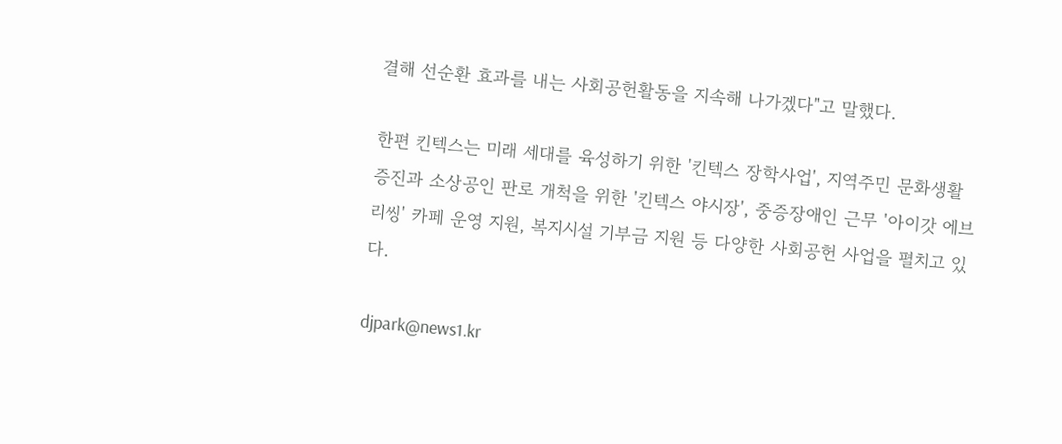결해 선순환 효과를 내는 사회공헌활동을 지속해 나가겠다"고 말했다.

한편 킨텍스는 미래 세대를 육성하기 위한 '킨텍스 장학사업', 지역주민 문화생활 증진과 소상공인 판로 개척을 위한 '킨텍스 야시장', 중증장애인 근무 '아이갓 에브리씽' 카페 운영 지원, 복지시설 기부금 지원 등 다양한 사회공헌 사업을 펼치고 있다.

djpark@news1.kr